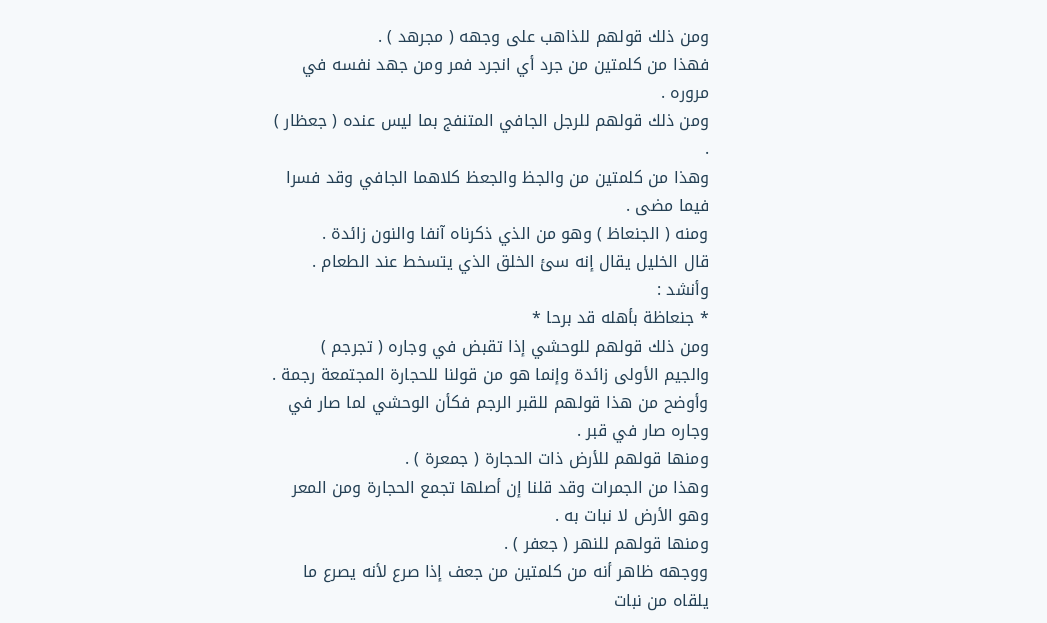ومن ذلك قولهم للذاهب على وجهه ( مجرهد ) .
فهذا من كلمتين من جرد أي انجرد فمر ومن جهد نفسه في مروره .
ومن ذلك قولهم للرجل الجافي المتنفج بما ليس عنده ( جعظار ) .
وهذا من كلمتين من والجظ والجعظ كلاهما الجافي وقد فسرا فيما مضى .
ومنه ( الجنعاظ ) وهو من الذي ذكرناه آنفا والنون زائدة .
قال الخليل يقال إنه سئ الخلق الذي يتسخط عند الطعام .
وأنشد :
* جنعاظة بأهله قد برحا *
ومن ذلك قولهم للوحشي إذا تقبض في وجاره ( تجرجم ) والجيم الأولى زائدة وإنما هو من قولنا للحجارة المجتمعة رجمة .
وأوضح من هذا قولهم للقبر الرجم فكأن الوحشي لما صار في وجاره صار في قبر .
ومنها قولهم للأرض ذات الحجارة ( جمعرة ) .
وهذا من الجمرات وقد قلنا إن أصلها تجمع الحجارة ومن المعر وهو الأرض لا نبات به .
ومنها قولهم للنهر ( جعفر ) .
ووجهه ظاهر أنه من كلمتين من جعف إذا صرع لأنه يصرع ما يلقاه من نبات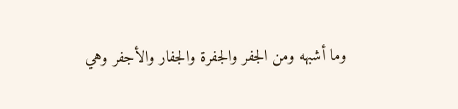وما أشبهه ومن الجفر والجفرة والجفار والأجفر وهي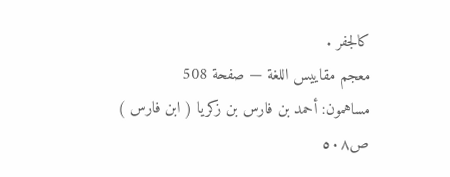كالجفر .
معجم مقاييس اللغة — صفحة 508
مساهمون: أحمد بن فارس بن زكريا ( ابن فارس )
ص٥٠٨